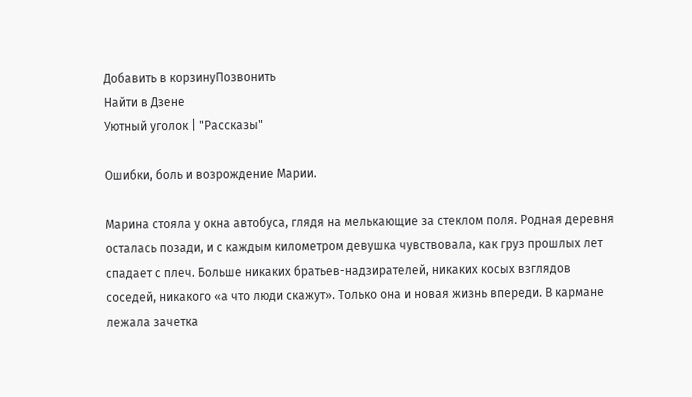Добавить в корзинуПозвонить
Найти в Дзене
Уютный уголок | "Рассказы"

Ошибки, боль и возрождение Марии.

Марина стояла у окна автобуса, глядя на мелькающие за стеклом поля. Родная деревня осталась позади, и с каждым километром девушка чувствовала, как груз прошлых лет спадает с плеч. Больше никаких братьев-надзирателей, никаких косых взглядов соседей, никакого «а что люди скажут». Только она и новая жизнь впереди. В кармане лежала зачетка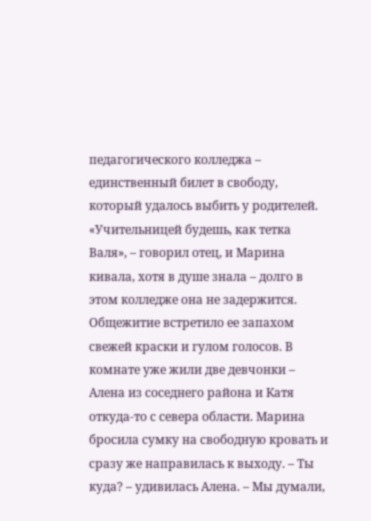педагогического колледжа – единственный билет в свободу, который удалось выбить у родителей. «Учительницей будешь, как тетка Валя», – говорил отец, и Марина кивала, хотя в душе знала – долго в этом колледже она не задержится. Общежитие встретило ее запахом свежей краски и гулом голосов. В комнате уже жили две девчонки – Алена из соседнего района и Катя откуда-то с севера области. Марина бросила сумку на свободную кровать и сразу же направилась к выходу. – Ты куда? – удивилась Алена. – Мы думали,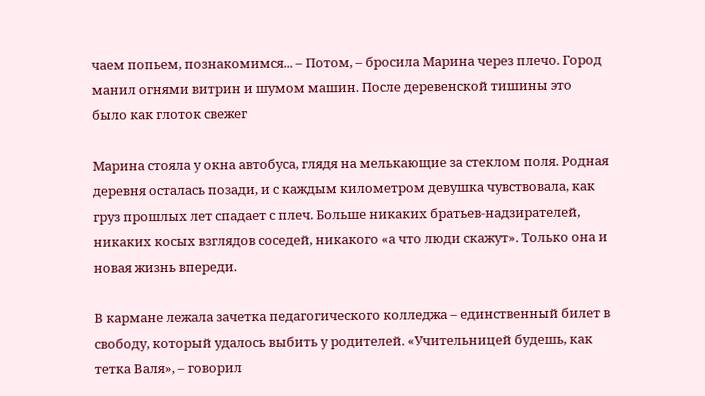чаем попьем, познакомимся... – Потом, – бросила Марина через плечо. Город манил огнями витрин и шумом машин. После деревенской тишины это было как глоток свежег

Марина стояла у окна автобуса, глядя на мелькающие за стеклом поля. Родная деревня осталась позади, и с каждым километром девушка чувствовала, как груз прошлых лет спадает с плеч. Больше никаких братьев-надзирателей, никаких косых взглядов соседей, никакого «а что люди скажут». Только она и новая жизнь впереди.

В кармане лежала зачетка педагогического колледжа – единственный билет в свободу, который удалось выбить у родителей. «Учительницей будешь, как тетка Валя», – говорил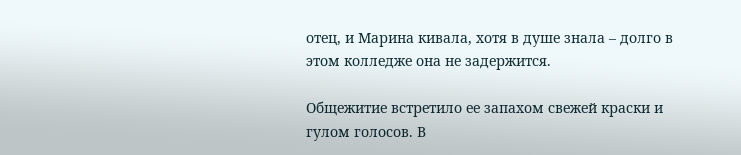отец, и Марина кивала, хотя в душе знала – долго в этом колледже она не задержится.

Общежитие встретило ее запахом свежей краски и гулом голосов. В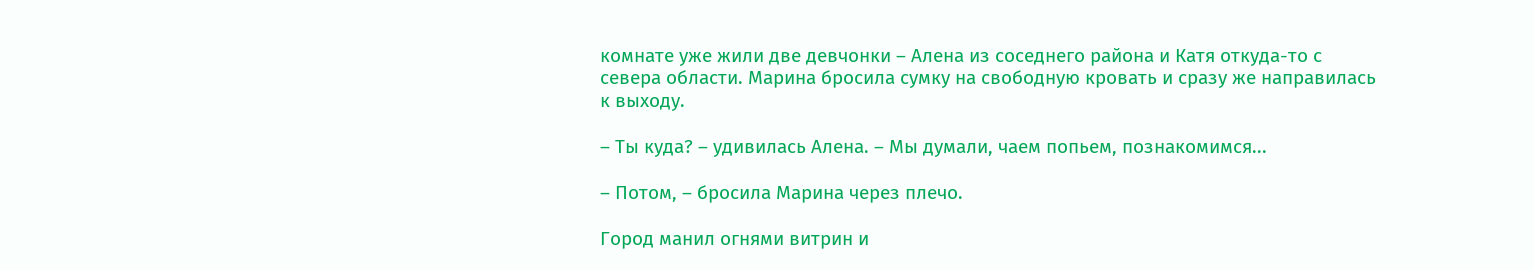комнате уже жили две девчонки – Алена из соседнего района и Катя откуда-то с севера области. Марина бросила сумку на свободную кровать и сразу же направилась к выходу.

– Ты куда? – удивилась Алена. – Мы думали, чаем попьем, познакомимся...

– Потом, – бросила Марина через плечо.

Город манил огнями витрин и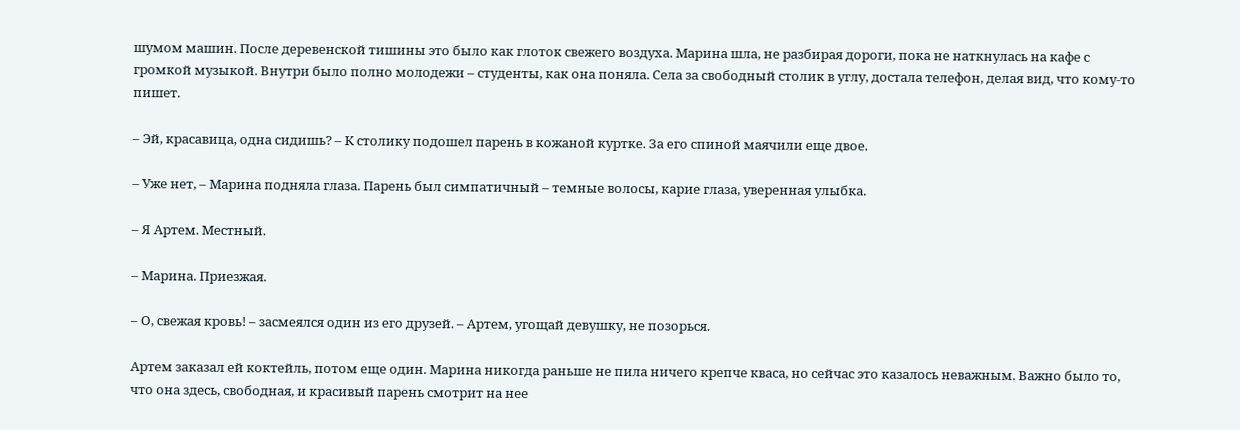шумом машин. После деревенской тишины это было как глоток свежего воздуха. Марина шла, не разбирая дороги, пока не наткнулась на кафе с громкой музыкой. Внутри было полно молодежи – студенты, как она поняла. Села за свободный столик в углу, достала телефон, делая вид, что кому-то пишет.

– Эй, красавица, одна сидишь? – К столику подошел парень в кожаной куртке. За его спиной маячили еще двое.

– Уже нет, – Марина подняла глаза. Парень был симпатичный – темные волосы, карие глаза, уверенная улыбка.

– Я Артем. Местный.

– Марина. Приезжая.

– О, свежая кровь! – засмеялся один из его друзей. – Артем, угощай девушку, не позорься.

Артем заказал ей коктейль, потом еще один. Марина никогда раньше не пила ничего крепче кваса, но сейчас это казалось неважным. Важно было то, что она здесь, свободная, и красивый парень смотрит на нее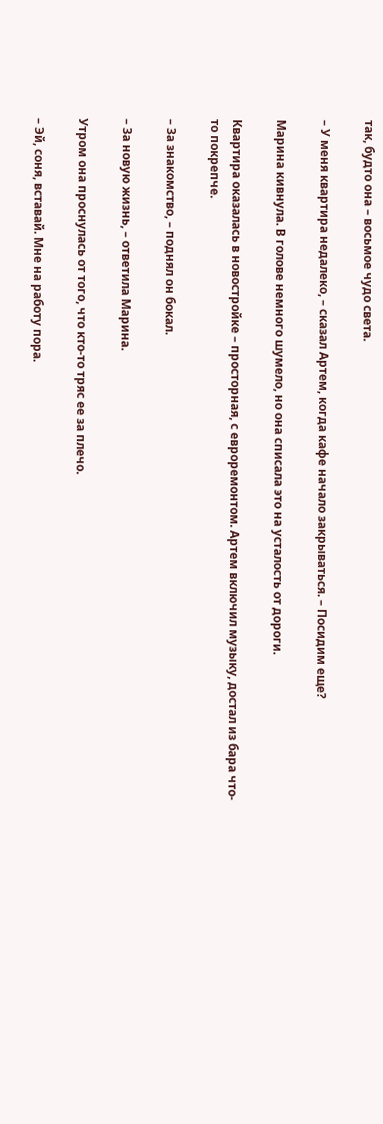так, будто она – восьмое чудо света.

– У меня квартира недалеко, – сказал Артем, когда кафе начало закрываться. – Посидим еще?

Марина кивнула. В голове немного шумело, но она списала это на усталость от дороги.

Квартира оказалась в новостройке – просторная, с евроремонтом. Артем включил музыку, достал из бара что-то покрепче.

– За знакомство, – поднял он бокал.

– За новую жизнь, – ответила Марина.

Утром она проснулась от того, что кто-то тряс ее за плечо.

– Эй, соня, вставай. Мне на работу пора.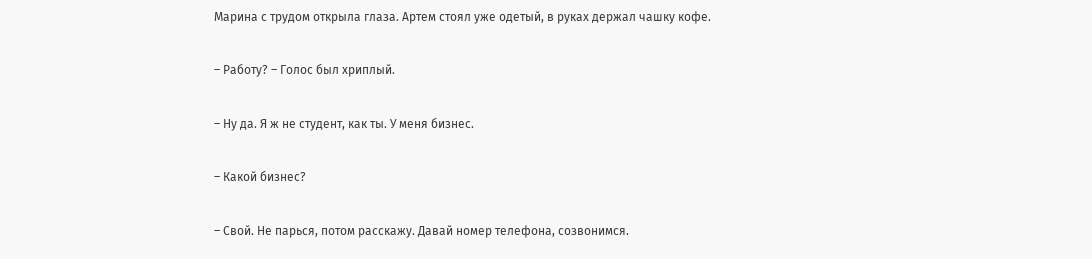Марина с трудом открыла глаза. Артем стоял уже одетый, в руках держал чашку кофе.

– Работу? – Голос был хриплый.

– Ну да. Я ж не студент, как ты. У меня бизнес.

– Какой бизнес?

– Свой. Не парься, потом расскажу. Давай номер телефона, созвонимся.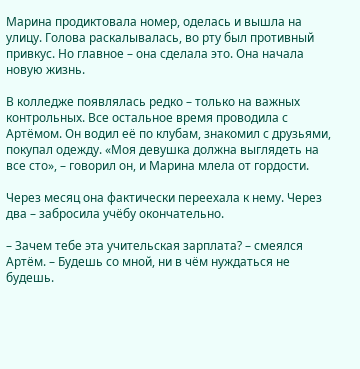Марина продиктовала номер, оделась и вышла на улицу. Голова раскалывалась, во рту был противный привкус. Но главное – она сделала это. Она начала новую жизнь.

В колледже появлялась редко – только на важных контрольных. Все остальное время проводила с Артёмом. Он водил её по клубам, знакомил с друзьями, покупал одежду. «Моя девушка должна выглядеть на все сто», – говорил он, и Марина млела от гордости.

Через месяц она фактически переехала к нему. Через два – забросила учёбу окончательно.

– Зачем тебе эта учительская зарплата? – смеялся Артём. – Будешь со мной, ни в чём нуждаться не будешь.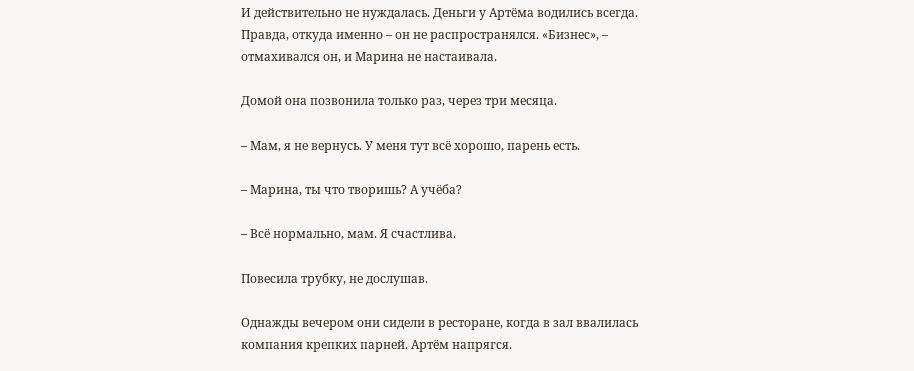И действительно не нуждалась. Деньги у Артёма водились всегда. Правда, откуда именно – он не распространялся. «Бизнес», – отмахивался он, и Марина не настаивала.

Домой она позвонила только раз, через три месяца.

– Мам, я не вернусь. У меня тут всё хорошо, парень есть.

– Марина, ты что творишь? А учёба?

– Всё нормально, мам. Я счастлива.

Повесила трубку, не дослушав.

Однажды вечером они сидели в ресторане, когда в зал ввалилась компания крепких парней. Артём напрягся.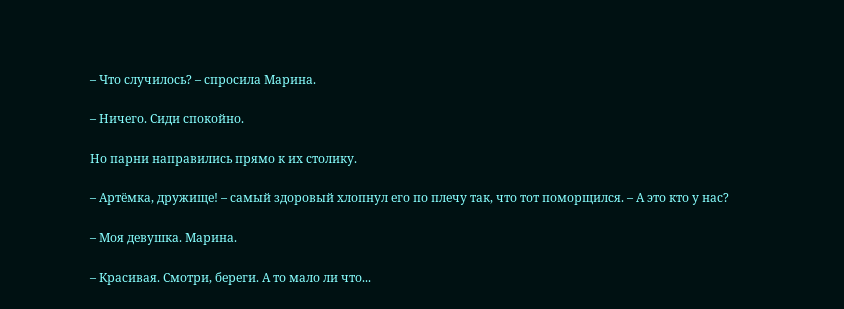– Что случилось? – спросила Марина.

– Ничего. Сиди спокойно.

Но парни направились прямо к их столику.

– Артёмка, дружище! – самый здоровый хлопнул его по плечу так, что тот поморщился. – А это кто у нас?

– Моя девушка. Марина.

– Красивая. Смотри, береги. А то мало ли что...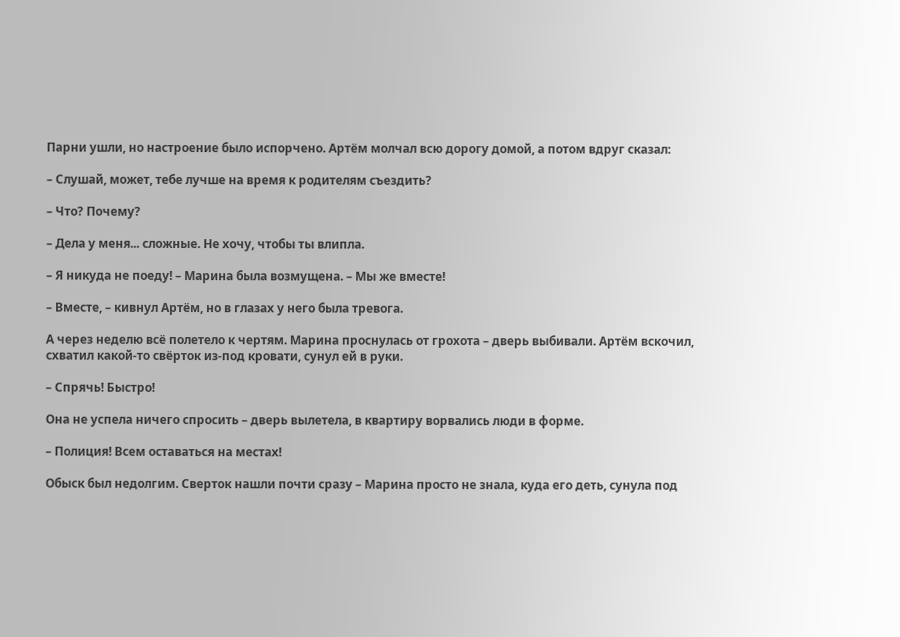Парни ушли, но настроение было испорчено. Артём молчал всю дорогу домой, а потом вдруг сказал:

– Слушай, может, тебе лучше на время к родителям съездить?

– Что? Почему?

– Дела у меня... сложные. Не хочу, чтобы ты влипла.

– Я никуда не поеду! – Марина была возмущена. – Мы же вместе!

– Вместе, – кивнул Артём, но в глазах у него была тревога.

А через неделю всё полетело к чертям. Марина проснулась от грохота – дверь выбивали. Артём вскочил, схватил какой-то свёрток из-под кровати, сунул ей в руки.

– Спрячь! Быстро!

Она не успела ничего спросить – дверь вылетела, в квартиру ворвались люди в форме.

– Полиция! Всем оставаться на местах!

Обыск был недолгим. Сверток нашли почти сразу – Марина просто не знала, куда его деть, сунула под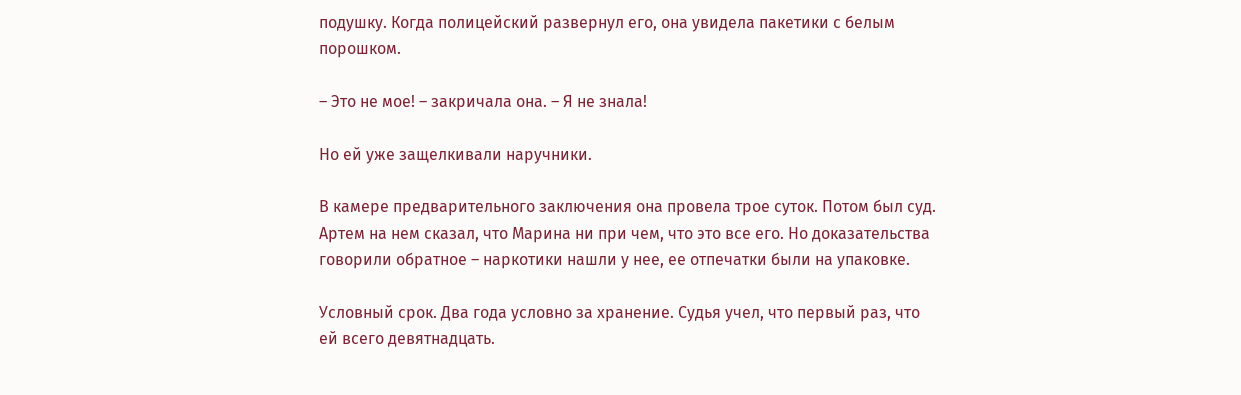подушку. Когда полицейский развернул его, она увидела пакетики с белым порошком.

– Это не мое! – закричала она. – Я не знала!

Но ей уже защелкивали наручники.

В камере предварительного заключения она провела трое суток. Потом был суд. Артем на нем сказал, что Марина ни при чем, что это все его. Но доказательства говорили обратное – наркотики нашли у нее, ее отпечатки были на упаковке.

Условный срок. Два года условно за хранение. Судья учел, что первый раз, что ей всего девятнадцать.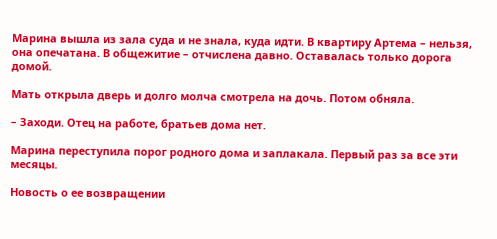Марина вышла из зала суда и не знала, куда идти. В квартиру Артема – нельзя, она опечатана. В общежитие – отчислена давно. Оставалась только дорога домой.

Мать открыла дверь и долго молча смотрела на дочь. Потом обняла.

– Заходи. Отец на работе, братьев дома нет.

Марина переступила порог родного дома и заплакала. Первый раз за все эти месяцы.

Новость о ее возвращении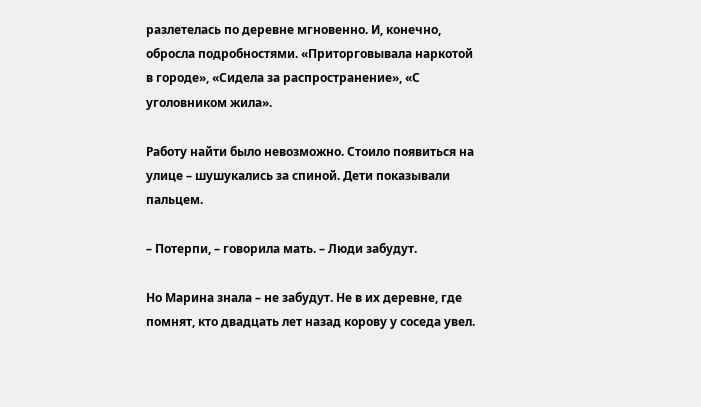разлетелась по деревне мгновенно. И, конечно, обросла подробностями. «Приторговывала наркотой в городе», «Сидела за распространение», «С уголовником жила».

Работу найти было невозможно. Стоило появиться на улице – шушукались за спиной. Дети показывали пальцем.

– Потерпи, – говорила мать. – Люди забудут.

Но Марина знала – не забудут. Не в их деревне, где помнят, кто двадцать лет назад корову у соседа увел.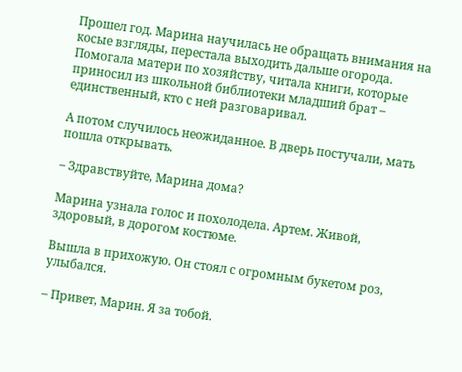Прошел год. Марина научилась не обращать внимания на косые взгляды, перестала выходить дальше огорода. Помогала матери по хозяйству, читала книги, которые приносил из школьной библиотеки младший брат – единственный, кто с ней разговаривал.

А потом случилось неожиданное. В дверь постучали, мать пошла открывать.

– Здравствуйте, Марина дома?

Марина узнала голос и похолодела. Артем. Живой, здоровый, в дорогом костюме.

Вышла в прихожую. Он стоял с огромным букетом роз, улыбался.

– Привет, Марин. Я за тобой.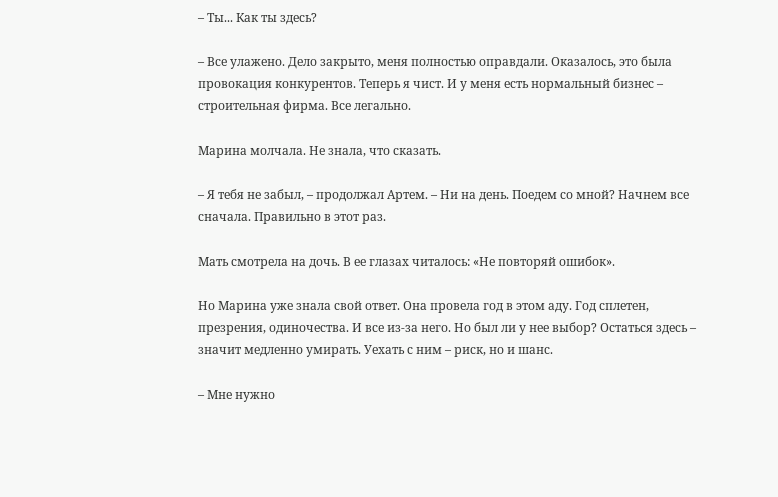– Ты... Как ты здесь?

– Все улажено. Дело закрыто, меня полностью оправдали. Оказалось, это была провокация конкурентов. Теперь я чист. И у меня есть нормальный бизнес – строительная фирма. Все легально.

Марина молчала. Не знала, что сказать.

– Я тебя не забыл, – продолжал Артем. – Ни на день. Поедем со мной? Начнем все сначала. Правильно в этот раз.

Мать смотрела на дочь. В ее глазах читалось: «Не повторяй ошибок».

Но Марина уже знала свой ответ. Она провела год в этом аду. Год сплетен, презрения, одиночества. И все из-за него. Но был ли у нее выбор? Остаться здесь – значит медленно умирать. Уехать с ним – риск, но и шанс.

– Мне нужно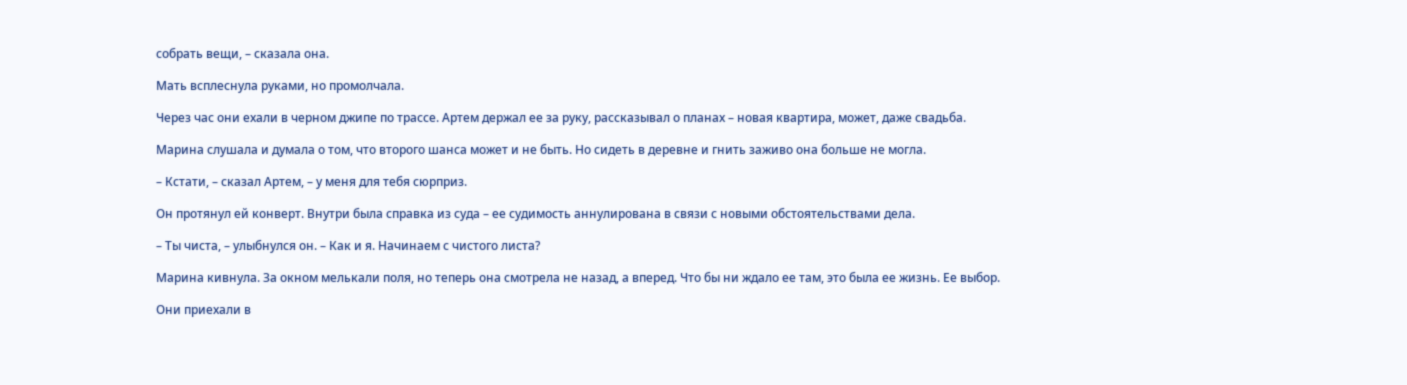собрать вещи, – сказала она.

Мать всплеснула руками, но промолчала.

Через час они ехали в черном джипе по трассе. Артем держал ее за руку, рассказывал о планах – новая квартира, может, даже свадьба.

Марина слушала и думала о том, что второго шанса может и не быть. Но сидеть в деревне и гнить заживо она больше не могла.

– Кстати, – сказал Артем, – у меня для тебя сюрприз.

Он протянул ей конверт. Внутри была справка из суда – ее судимость аннулирована в связи с новыми обстоятельствами дела.

– Ты чиста, – улыбнулся он. – Как и я. Начинаем с чистого листа?

Марина кивнула. За окном мелькали поля, но теперь она смотрела не назад, а вперед. Что бы ни ждало ее там, это была ее жизнь. Ее выбор.

Они приехали в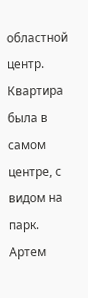областной центр. Квартира была в самом центре, с видом на парк. Артем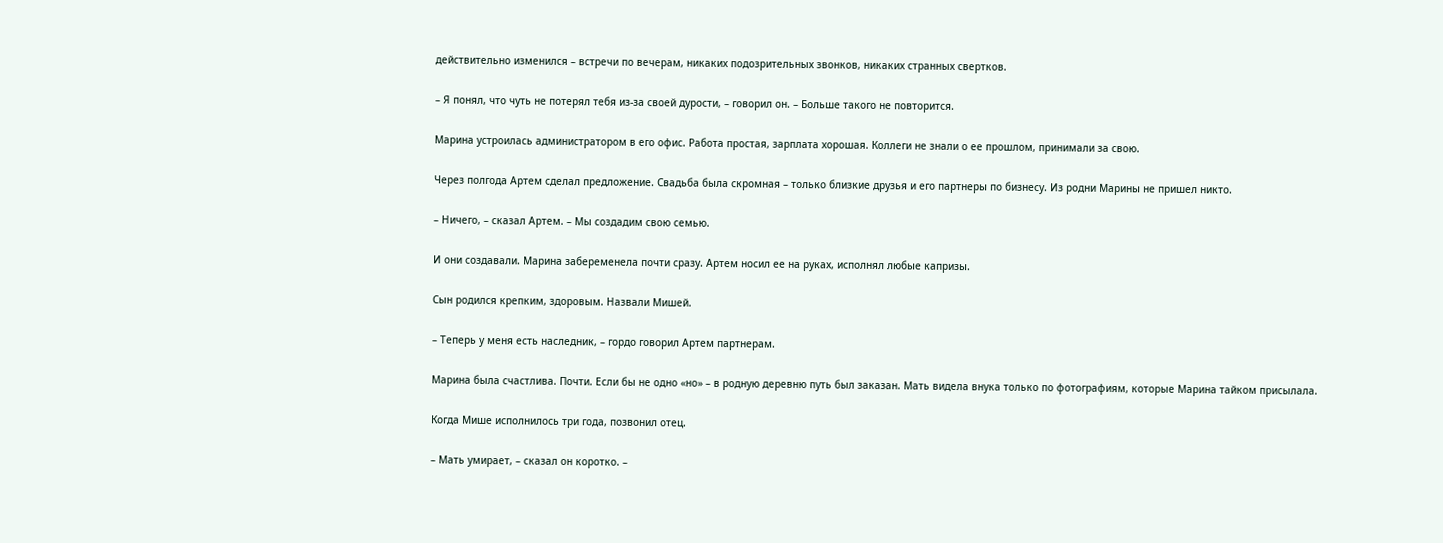действительно изменился – встречи по вечерам, никаких подозрительных звонков, никаких странных свертков.

– Я понял, что чуть не потерял тебя из-за своей дурости, – говорил он. – Больше такого не повторится.

Марина устроилась администратором в его офис. Работа простая, зарплата хорошая. Коллеги не знали о ее прошлом, принимали за свою.

Через полгода Артем сделал предложение. Свадьба была скромная – только близкие друзья и его партнеры по бизнесу. Из родни Марины не пришел никто.

– Ничего, – сказал Артем. – Мы создадим свою семью.

И они создавали. Марина забеременела почти сразу. Артем носил ее на руках, исполнял любые капризы.

Сын родился крепким, здоровым. Назвали Мишей.

– Теперь у меня есть наследник, – гордо говорил Артем партнерам.

Марина была счастлива. Почти. Если бы не одно «но» – в родную деревню путь был заказан. Мать видела внука только по фотографиям, которые Марина тайком присылала.

Когда Мише исполнилось три года, позвонил отец.

– Мать умирает, – сказал он коротко. –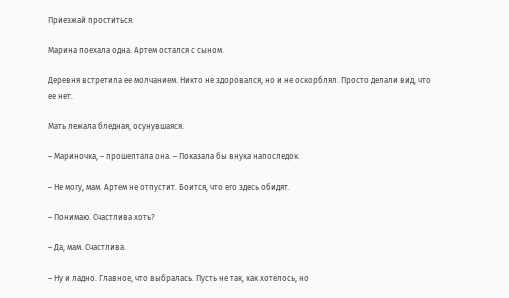Приезжай проститься.

Марина поехала одна. Артем остался с сыном.

Деревня встретила ее молчанием. Никто не здоровался, но и не оскорблял. Просто делали вид, что ее нет.

Мать лежала бледная, осунувшаяся.

– Мариночка, – прошептала она. – Показала бы внука напоследок.

– Не могу, мам. Артем не отпустит. Боится, что его здесь обидят.

– Понимаю. Счастлива хоть?

– Да, мам. Счастлива.

– Ну и ладно. Главное, что выбралась. Пусть не так, как хотелось, но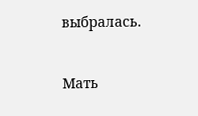выбралась.

Мать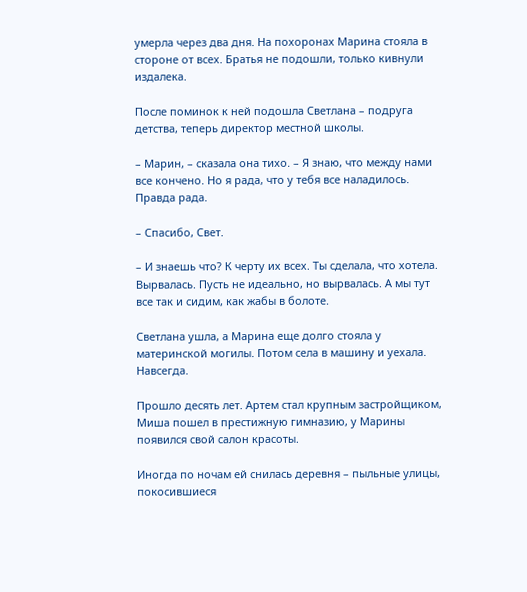умерла через два дня. На похоронах Марина стояла в стороне от всех. Братья не подошли, только кивнули издалека.

После поминок к ней подошла Светлана – подруга детства, теперь директор местной школы.

– Марин, – сказала она тихо. – Я знаю, что между нами все кончено. Но я рада, что у тебя все наладилось. Правда рада.

– Спасибо, Свет.

– И знаешь что? К черту их всех. Ты сделала, что хотела. Вырвалась. Пусть не идеально, но вырвалась. А мы тут все так и сидим, как жабы в болоте.

Светлана ушла, а Марина еще долго стояла у материнской могилы. Потом села в машину и уехала. Навсегда.

Прошло десять лет. Артем стал крупным застройщиком, Миша пошел в престижную гимназию, у Марины появился свой салон красоты.

Иногда по ночам ей снилась деревня – пыльные улицы, покосившиеся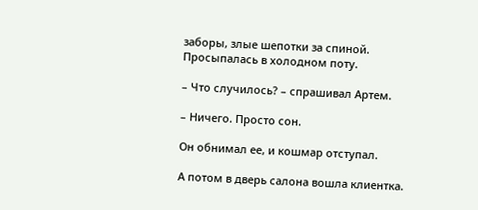заборы, злые шепотки за спиной. Просыпалась в холодном поту.

– Что случилось? – спрашивал Артем.

– Ничего. Просто сон.

Он обнимал ее, и кошмар отступал.

А потом в дверь салона вошла клиентка.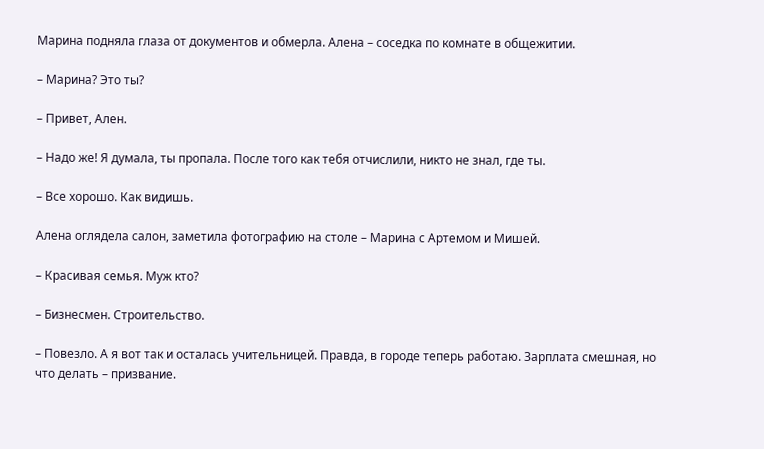Марина подняла глаза от документов и обмерла. Алена – соседка по комнате в общежитии.

– Марина? Это ты?

– Привет, Ален.

– Надо же! Я думала, ты пропала. После того как тебя отчислили, никто не знал, где ты.

– Все хорошо. Как видишь.

Алена оглядела салон, заметила фотографию на столе – Марина с Артемом и Мишей.

– Красивая семья. Муж кто?

– Бизнесмен. Строительство.

– Повезло. А я вот так и осталась учительницей. Правда, в городе теперь работаю. Зарплата смешная, но что делать – призвание.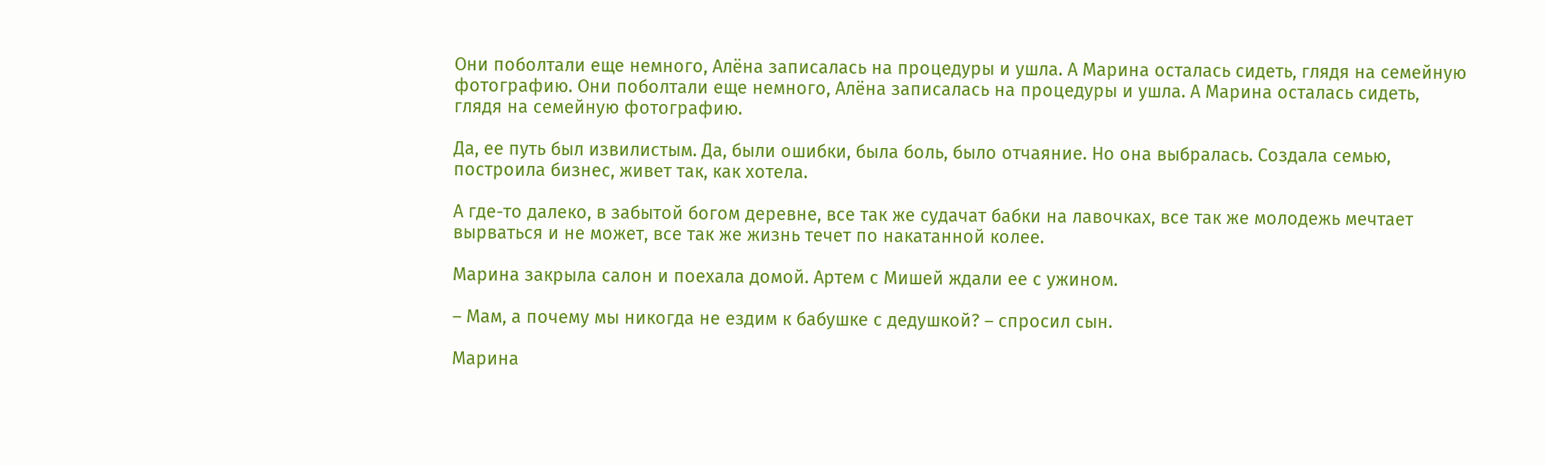Они поболтали еще немного, Алёна записалась на процедуры и ушла. А Марина осталась сидеть, глядя на семейную фотографию. Они поболтали еще немного, Алёна записалась на процедуры и ушла. А Марина осталась сидеть, глядя на семейную фотографию.

Да, ее путь был извилистым. Да, были ошибки, была боль, было отчаяние. Но она выбралась. Создала семью, построила бизнес, живет так, как хотела.

А где-то далеко, в забытой богом деревне, все так же судачат бабки на лавочках, все так же молодежь мечтает вырваться и не может, все так же жизнь течет по накатанной колее.

Марина закрыла салон и поехала домой. Артем с Мишей ждали ее с ужином.

– Мам, а почему мы никогда не ездим к бабушке с дедушкой? – спросил сын.

Марина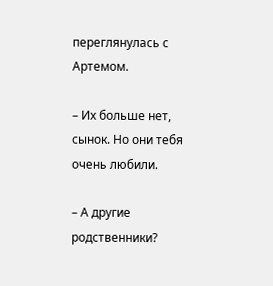переглянулась с Артемом.

– Их больше нет, сынок. Но они тебя очень любили.

– А другие родственники?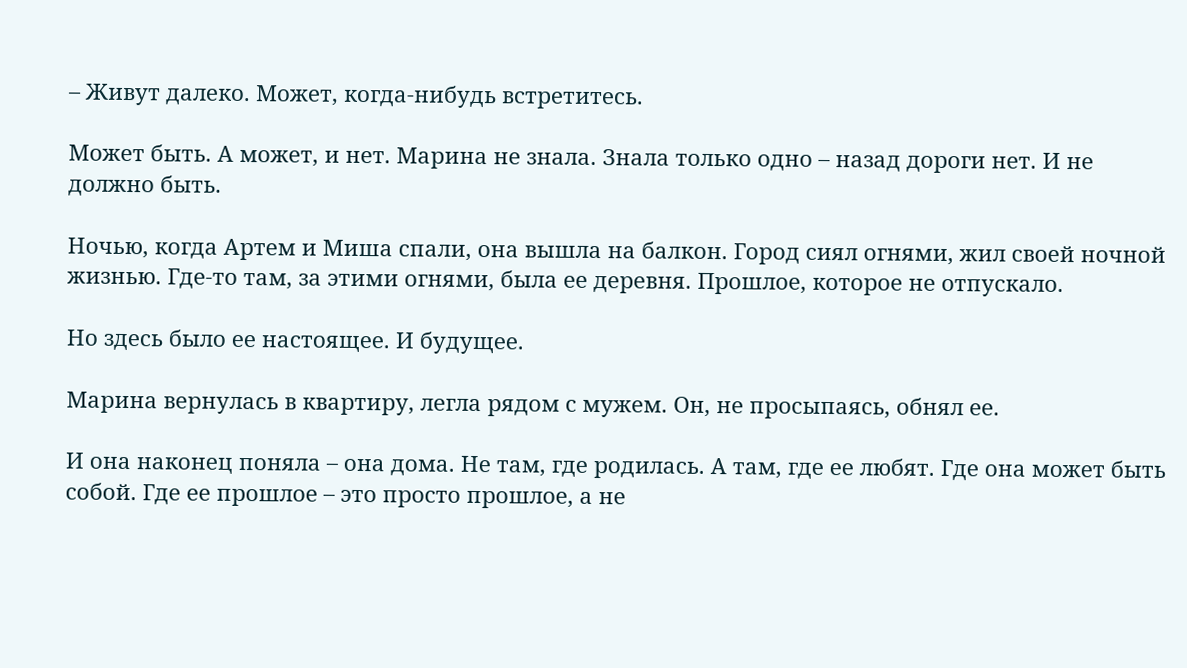– Живут далеко. Может, когда-нибудь встретитесь.

Может быть. А может, и нет. Марина не знала. Знала только одно – назад дороги нет. И не должно быть.

Ночью, когда Артем и Миша спали, она вышла на балкон. Город сиял огнями, жил своей ночной жизнью. Где-то там, за этими огнями, была ее деревня. Прошлое, которое не отпускало.

Но здесь было ее настоящее. И будущее.

Марина вернулась в квартиру, легла рядом с мужем. Он, не просыпаясь, обнял ее.

И она наконец поняла – она дома. Не там, где родилась. А там, где ее любят. Где она может быть собой. Где ее прошлое – это просто прошлое, а не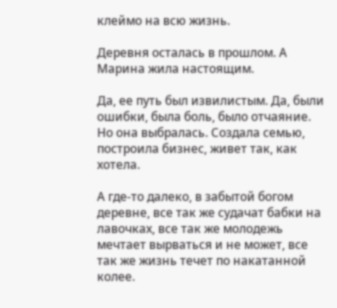клеймо на всю жизнь.

Деревня осталась в прошлом. А Марина жила настоящим.

Да, ее путь был извилистым. Да, были ошибки, была боль, было отчаяние. Но она выбралась. Создала семью, построила бизнес, живет так, как хотела.

А где-то далеко, в забытой богом деревне, все так же судачат бабки на лавочках, все так же молодежь мечтает вырваться и не может, все так же жизнь течет по накатанной колее.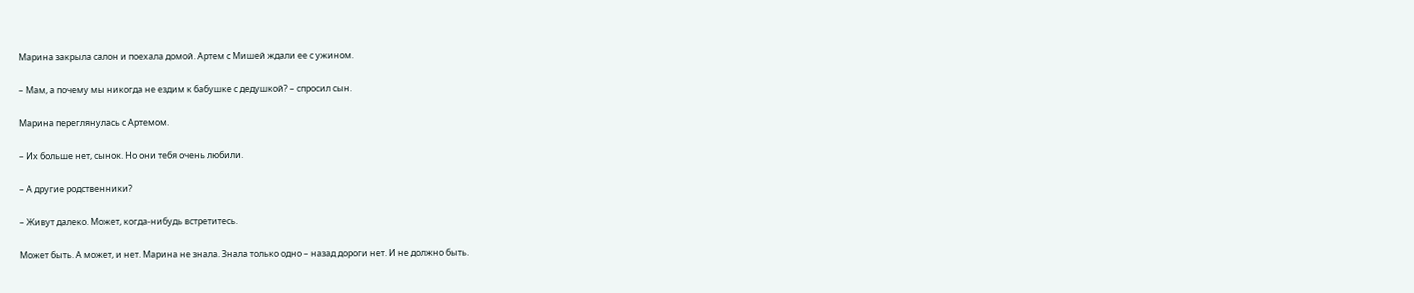Марина закрыла салон и поехала домой. Артем с Мишей ждали ее с ужином.

– Мам, а почему мы никогда не ездим к бабушке с дедушкой? – спросил сын.

Марина переглянулась с Артемом.

– Их больше нет, сынок. Но они тебя очень любили.

– А другие родственники?

– Живут далеко. Может, когда-нибудь встретитесь.

Может быть. А может, и нет. Марина не знала. Знала только одно – назад дороги нет. И не должно быть.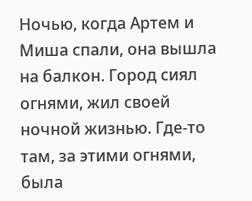Ночью, когда Артем и Миша спали, она вышла на балкон. Город сиял огнями, жил своей ночной жизнью. Где-то там, за этими огнями, была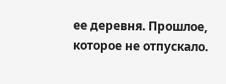ее деревня. Прошлое, которое не отпускало.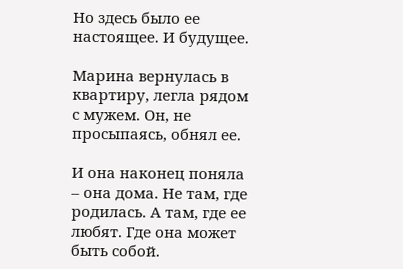Но здесь было ее настоящее. И будущее.

Марина вернулась в квартиру, легла рядом с мужем. Он, не просыпаясь, обнял ее.

И она наконец поняла – она дома. Не там, где родилась. А там, где ее любят. Где она может быть собой.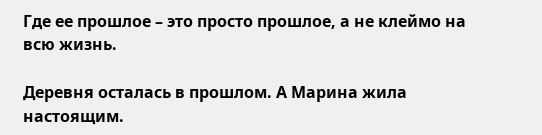Где ее прошлое – это просто прошлое, а не клеймо на всю жизнь.

Деревня осталась в прошлом. А Марина жила настоящим.